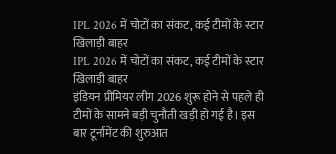IPL 2026 में चोटों का संकट, कई टीमों के स्टार खिलाड़ी बाहर
IPL 2026 में चोटों का संकट, कई टीमों के स्टार खिलाड़ी बाहर
इंडियन प्रीमियर लीग 2026 शुरू होने से पहले ही टीमों के सामने बड़ी चुनौती खड़ी हो गई है। इस बार टूर्नामेंट की शुरुआत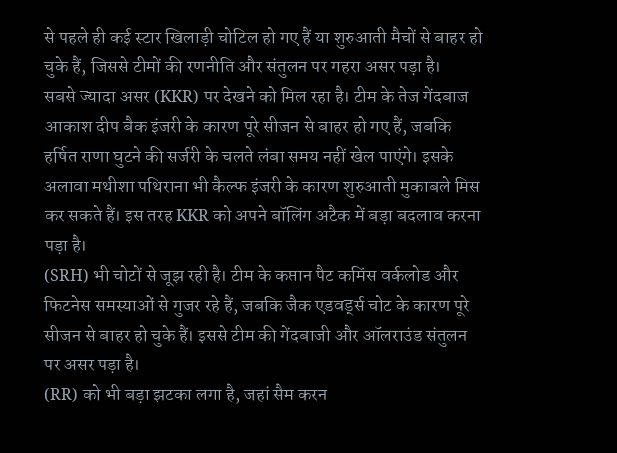से पहले ही कई स्टार खिलाड़ी चोटिल हो गए हैं या शुरुआती मैचों से बाहर हो चुके हैं, जिससे टीमों की रणनीति और संतुलन पर गहरा असर पड़ा है।
सबसे ज्यादा असर (KKR) पर देखने को मिल रहा है। टीम के तेज गेंदबाज आकाश दीप बैक इंजरी के कारण पूरे सीजन से बाहर हो गए हैं, जबकि हर्षित राणा घुटने की सर्जरी के चलते लंबा समय नहीं खेल पाएंगे। इसके अलावा मथीशा पथिराना भी कैल्फ इंजरी के कारण शुरुआती मुकाबले मिस कर सकते हैं। इस तरह KKR को अपने बॉलिंग अटैक में बड़ा बदलाव करना पड़ा है।
(SRH) भी चोटों से जूझ रही है। टीम के कप्तान पैट कमिंस वर्कलोड और फिटनेस समस्याओं से गुजर रहे हैं, जबकि जैक एडवर्ड्स चोट के कारण पूरे सीजन से बाहर हो चुके हैं। इससे टीम की गेंदबाजी और ऑलराउंड संतुलन पर असर पड़ा है।
(RR) को भी बड़ा झटका लगा है, जहां सैम करन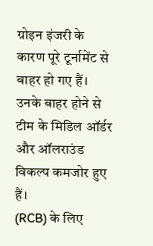ग्रोइन इंजरी के कारण पूरे टूर्नामेंट से बाहर हो गए हैं। उनके बाहर होने से टीम के मिडिल ऑर्डर और ऑलराउंड विकल्प कमजोर हुए हैं।
(RCB) के लिए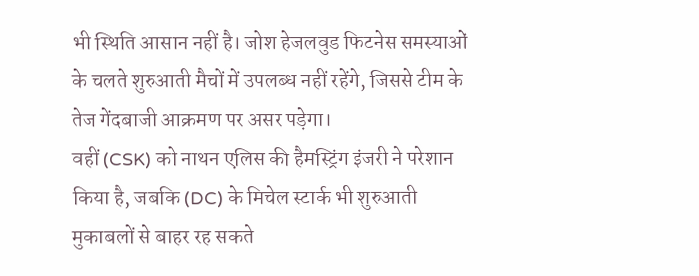भी स्थिति आसान नहीं है। जोश हेजलवुड फिटनेस समस्याओं के चलते शुरुआती मैचों में उपलब्ध नहीं रहेंगे, जिससे टीम के तेज गेंदबाजी आक्रमण पर असर पड़ेगा।
वहीं (CSK) को नाथन एलिस की हैमस्ट्रिंग इंजरी ने परेशान किया है, जबकि (DC) के मिचेल स्टार्क भी शुरुआती मुकाबलों से बाहर रह सकते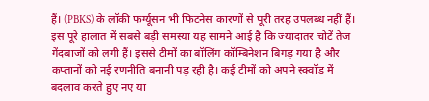हैं। (PBKS) के लॉकी फर्ग्यूसन भी फिटनेस कारणों से पूरी तरह उपलब्ध नहीं हैं।
इस पूरे हालात में सबसे बड़ी समस्या यह सामने आई है कि ज्यादातर चोटें तेज गेंदबाजों को लगी हैं। इससे टीमों का बॉलिंग कॉम्बिनेशन बिगड़ गया है और कप्तानों को नई रणनीति बनानी पड़ रही है। कई टीमों को अपने स्क्वॉड में बदलाव करते हुए नए या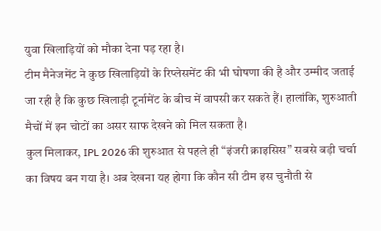युवा खिलाड़ियों को मौका देना पड़ रहा है।
टीम मैनेजमेंट ने कुछ खिलाड़ियों के रिप्लेसमेंट की भी घोषणा की है और उम्मीद जताई जा रही है कि कुछ खिलाड़ी टूर्नामेंट के बीच में वापसी कर सकते हैं। हालांकि, शुरुआती मैचों में इन चोटों का असर साफ देखने को मिल सकता है।
कुल मिलाकर, IPL 2026 की शुरुआत से पहले ही “इंजरी क्राइसिस” सबसे बड़ी चर्चा का विषय बन गया है। अब देखना यह होगा कि कौन सी टीम इस चुनौती से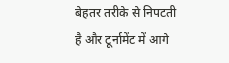बेहतर तरीके से निपटती है और टूर्नामेंट में आगे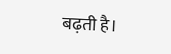बढ़ती है।